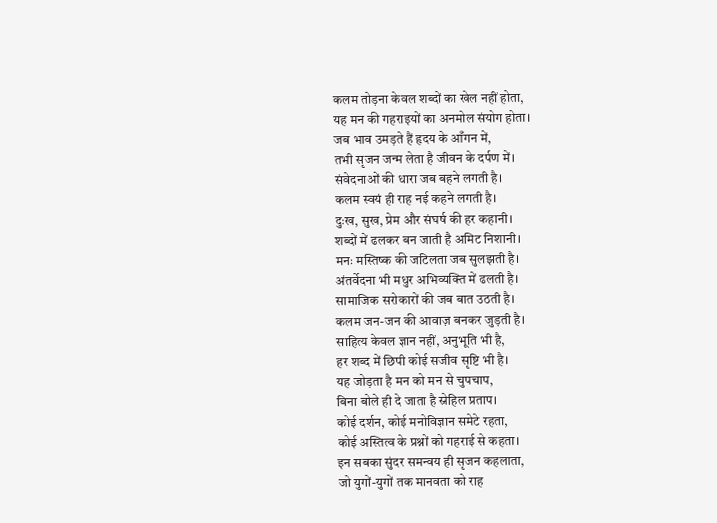कलम तोड़ना केवल शब्दों का खेल नहीं होता,
यह मन की गहराइयों का अनमोल संयोग होता।
जब भाव उमड़ते हैं हृदय के आँगन में,
तभी सृजन जन्म लेता है जीवन के दर्पण में।
संवेदनाओं की धारा जब बहने लगती है।
कलम स्वयं ही राह नई कहने लगती है।
दुःख, सुख, प्रेम और संघर्ष की हर कहानी।
शब्दों में ढलकर बन जाती है अमिट निशानी।
मनः मस्तिष्क की जटिलता जब सुलझती है।
अंतर्वेदना भी मधुर अभिव्यक्ति में ढलती है।
सामाजिक सरोकारों की जब बात उठती है।
कलम जन-जन की आवाज़ बनकर जुड़ती है।
साहित्य केवल ज्ञान नहीं, अनुभूति भी है,
हर शब्द में छिपी कोई सजीव सृष्टि भी है।
यह जोड़ता है मन को मन से चुपचाप,
बिना बोले ही दे जाता है स्नेहिल प्रताप।
कोई दर्शन, कोई मनोविज्ञान समेटे रहता,
कोई अस्तित्व के प्रश्नों को गहराई से कहता।
इन सबका सुंदर समन्वय ही सृजन कहलाता,
जो युगों-युगों तक मानवता को राह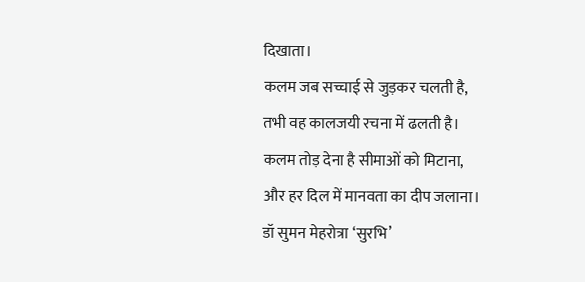दिखाता।
कलम जब सच्चाई से जुड़कर चलती है,
तभी वह कालजयी रचना में ढलती है।
कलम तोड़ देना है सीमाओं को मिटाना,
और हर दिल में मानवता का दीप जलाना।
डॉ सुमन मेहरोत्रा ‘सुरभि’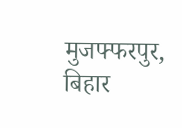मुजफ्फरपुर, बिहार